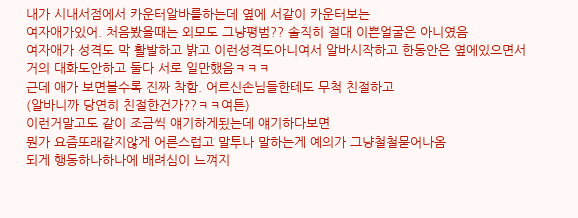내가 시내서점에서 카운터알바를하는데 옆에 서같이 카운터보는
여자애가있어. 처음봤을때는 외모도 그냥평범?? 솔직히 절대 이쁜얼굴은 아니였음
여자애가 성격도 막 활발하고 밝고 이런성격도아니여서 알바시작하고 한동안은 옆에있으면서
거의 대화도안하고 둘다 서로 일만했음ㅋㅋㅋ
근데 애가 보면볼수록 진짜 착함. 어르신손님들한테도 무척 친절하고
(알바니까 당연히 친절한건가??ㅋㅋ여튼)
이런거말고도 같이 조금씩 얘기하게됬는데 얘기하다보면
뭔가 요즘또래같지않게 어른스럽고 말투나 말하는게 예의가 그냥철철묻어나옴
되게 행동하나하나에 배려심이 느껴지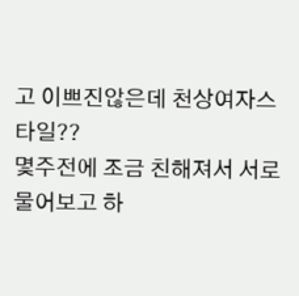고 이쁘진않은데 천상여자스타일??
몇주전에 조금 친해져서 서로물어보고 하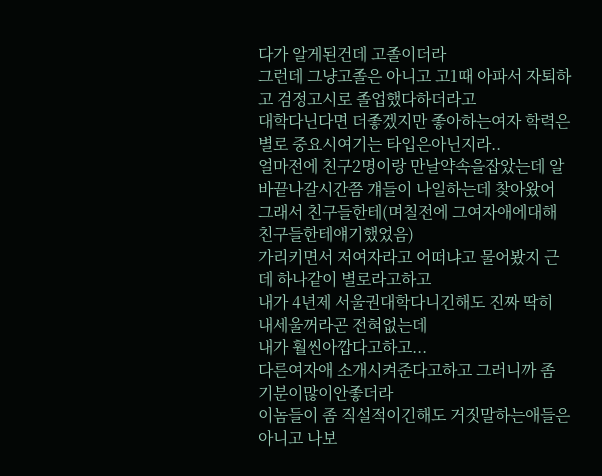다가 알게된건데 고졸이더라
그런데 그냥고졸은 아니고 고1때 아파서 자퇴하고 검정고시로 졸업했다하더라고
대학다닌다면 더좋겠지만 좋아하는여자 학력은 별로 중요시여기는 타입은아닌지라..
얼마전에 친구2명이랑 만날약속을잡았는데 알바끝나갈시간쯤 걔들이 나일하는데 찾아왔어
그래서 친구들한테(며칠전에 그여자애에대해 친구들한테얘기했었음)
가리키면서 저여자라고 어떠냐고 물어봤지 근데 하나같이 별로라고하고
내가 4년제 서울권대학다니긴해도 진짜 딱히 내세울꺼라곤 전혀없는데
내가 훨씬아깝다고하고...
다른여자애 소개시켜준다고하고 그러니까 좀 기분이많이안좋더라
이놈들이 좀 직설적이긴해도 거짓말하는애들은아니고 나보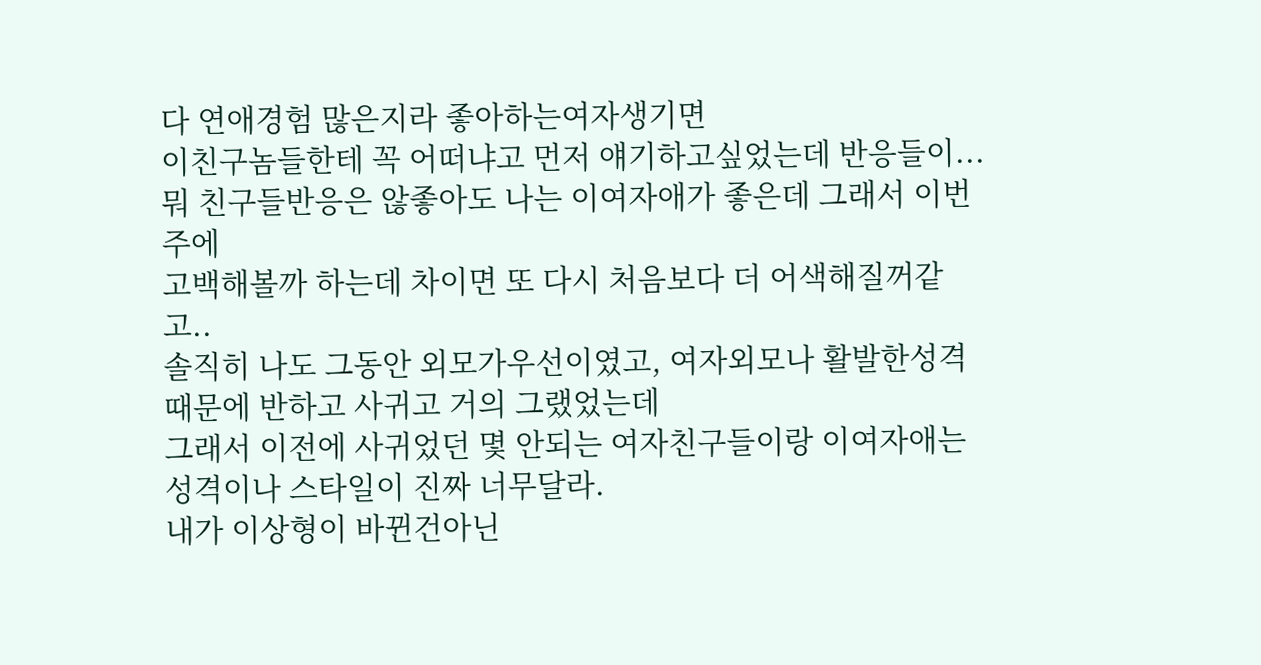다 연애경험 많은지라 좋아하는여자생기면
이친구놈들한테 꼭 어떠냐고 먼저 얘기하고싶었는데 반응들이...
뭐 친구들반응은 않좋아도 나는 이여자애가 좋은데 그래서 이번주에
고백해볼까 하는데 차이면 또 다시 처음보다 더 어색해질꺼같고..
솔직히 나도 그동안 외모가우선이였고, 여자외모나 활발한성격 때문에 반하고 사귀고 거의 그랬었는데
그래서 이전에 사귀었던 몇 안되는 여자친구들이랑 이여자애는 성격이나 스타일이 진짜 너무달라.
내가 이상형이 바뀐건아닌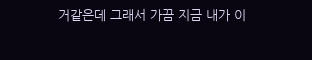거같은데 그래서 가끔 지금 내가 이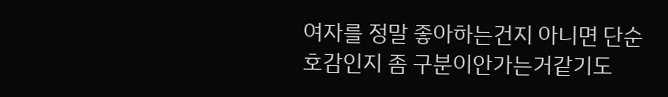여자를 정말 좋아하는건지 아니면 단순
호감인지 좀 구분이안가는거같기도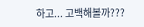하고... 고백해볼까???